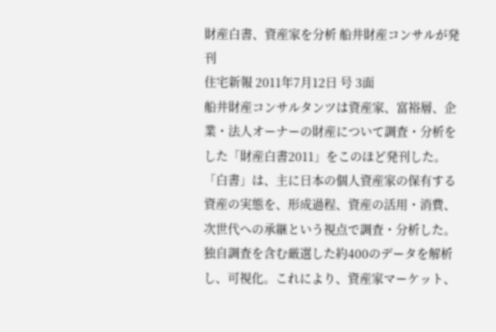財産白書、資産家を分析 船井財産コンサルが発刊
住宅新報 2011年7月12日 号 3面
船井財産コンサルタンツは資産家、富裕層、企業・法人オーナーの財産について調査・分析をした「財産白書2011」をこのほど発刊した。
「白書」は、主に日本の個人資産家の保有する資産の実態を、形成過程、資産の活用・消費、次世代への承継という視点で調査・分析した。独自調査を含む厳選した約400のデータを解析し、可視化。これにより、資産家マーケット、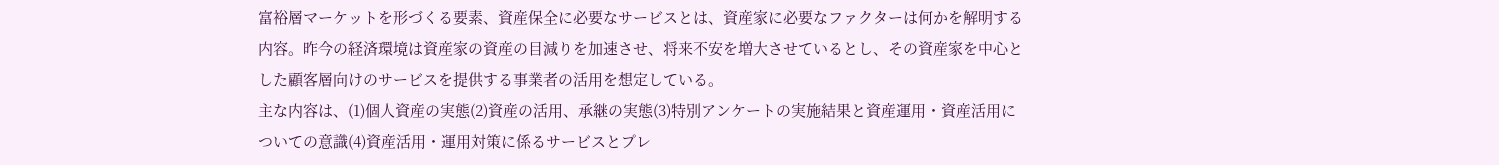富裕層マーケットを形づくる要素、資産保全に必要なサービスとは、資産家に必要なファクターは何かを解明する内容。昨今の経済環境は資産家の資産の目減りを加速させ、将来不安を増大させているとし、その資産家を中心とした顧客層向けのサービスを提供する事業者の活用を想定している。
主な内容は、(1)個人資産の実態(2)資産の活用、承継の実態(3)特別アンケートの実施結果と資産運用・資産活用についての意識(4)資産活用・運用対策に係るサービスとプレ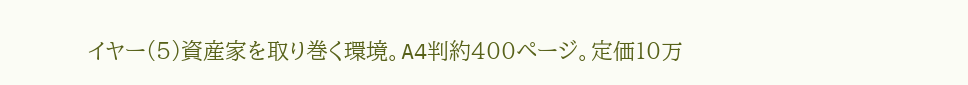イヤー(5)資産家を取り巻く環境。A4判約400ページ。定価10万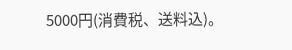5000円(消費税、送料込)。